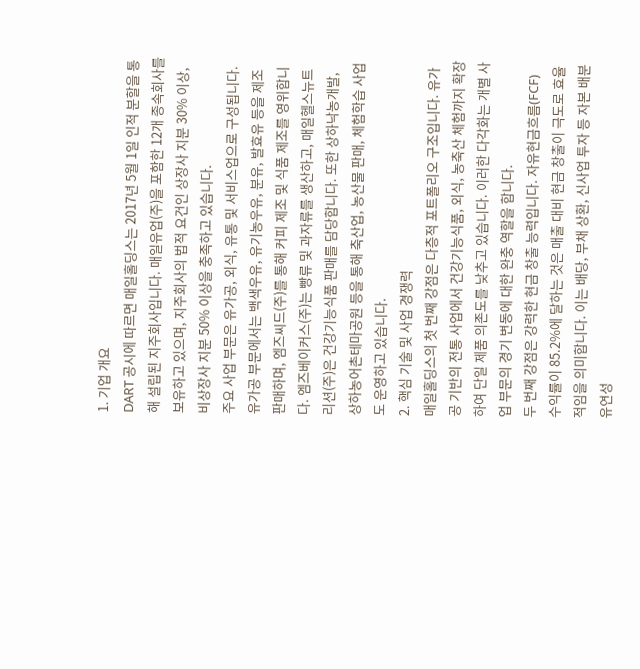1. 기업 개요
DART 공시에 따르면 매일홀딩스는 2017년 5월 1일 인적 분할을 통해 설립된 지주회사입니다. 매일유업(주)을 포함한 12개 종속회사를 보유하고 있으며, 지주회사의 법적 요건인 상장사 지분 30% 이상, 비상장사 지분 50% 이상을 충족하고 있습니다.
주요 사업 부문은 유가공, 외식, 유통 및 서비스업으로 구성됩니다. 유가공 부문에서는 백색우유, 유기농우유, 분유, 발효유 등을 제조 판매하며, 엠즈씨드(주)를 통해 커피 제조 및 식품 제조를 영위합니다. 엠즈베이커스(주)는 빵류 및 과자류를 생산하고, 매일헬스뉴트리션(주)은 건강기능식품 판매를 담당합니다. 또한 상하낙농개발, 상하농어촌테마공원 등을 통해 축산업, 농산물 판매, 체험학습 사업도 운영하고 있습니다.
2. 핵심 기술 및 사업 경쟁력
매일홀딩스의 첫 번째 강점은 다층적 포트폴리오 구조입니다. 유가공 기반의 전통 사업에서 건강기능식품, 외식, 농축산 체험까지 확장하여 단일 제품 의존도를 낮추고 있습니다. 이러한 다각화는 개별 사업 부문의 경기 변동에 대한 완충 역할을 합니다.
두 번째 강점은 강력한 현금 창출 능력입니다. 자유현금흐름(FCF) 수익률이 85.2%에 달하는 것은 매출 대비 현금 창출이 극도로 효율적임을 의미합니다. 이는 배당, 부채 상환, 신사업 투자 등 자본 배분 유연성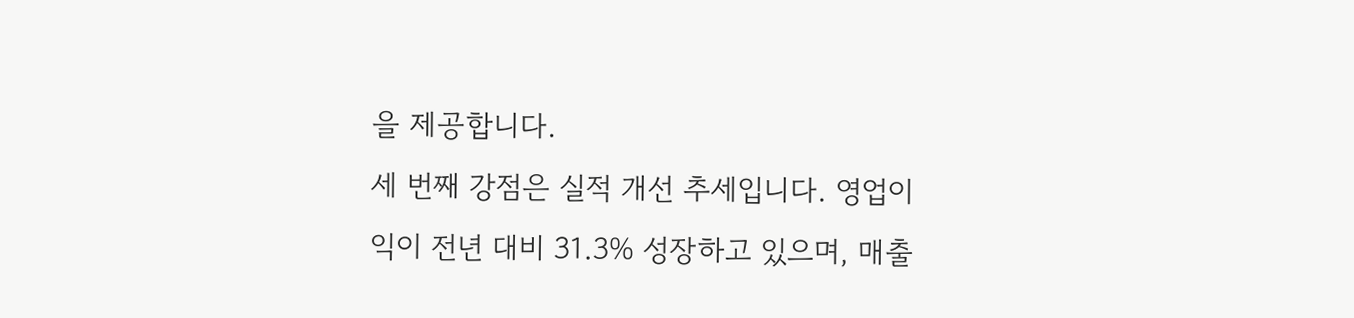을 제공합니다.
세 번째 강점은 실적 개선 추세입니다. 영업이익이 전년 대비 31.3% 성장하고 있으며, 매출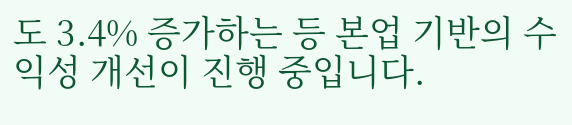도 3.4% 증가하는 등 본업 기반의 수익성 개선이 진행 중입니다.